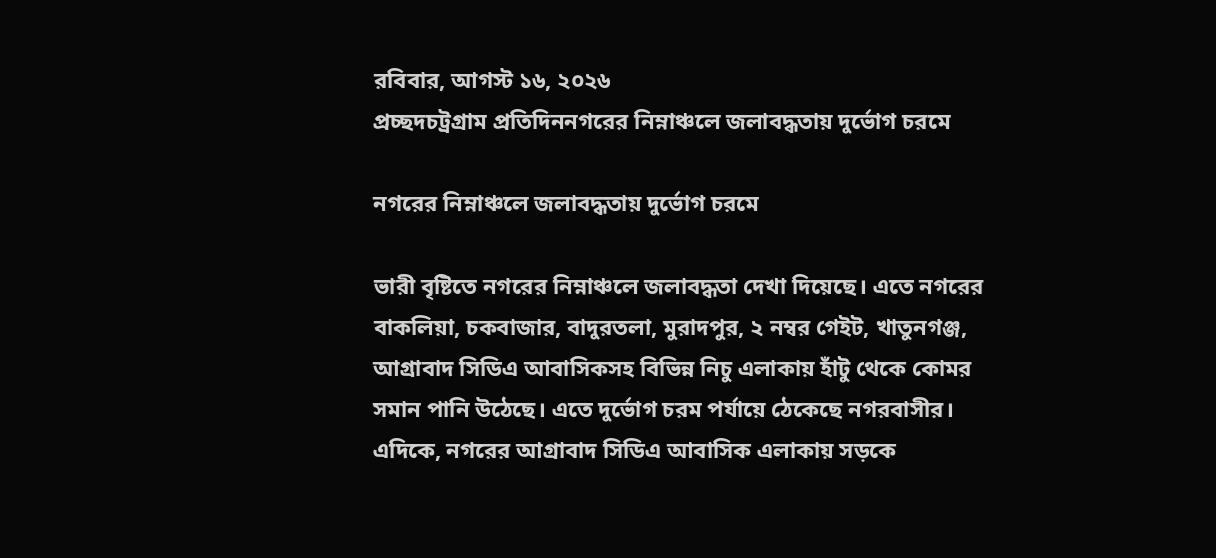রবিবার, আগস্ট ১৬, ২০২৬
প্রচ্ছদচট্রগ্রাম প্রতিদিননগরের নিম্নাঞ্চলে জলাবদ্ধতায় দুর্ভোগ চরমে

নগরের নিম্নাঞ্চলে জলাবদ্ধতায় দুর্ভোগ চরমে

ভারী বৃষ্টিতে নগরের নিম্নাঞ্চলে জলাবদ্ধতা দেখা দিয়েছে। এতে নগরের বাকলিয়া, চকবাজার, বাদুরতলা, মুরাদপুর, ২ নম্বর গেইট, খাতুনগঞ্জ, আগ্রাবাদ সিডিএ আবাসিকসহ বিভিন্ন নিচু এলাকায় হাঁটু থেকে কোমর সমান পানি উঠেছে। এতে দুর্ভোগ চরম পর্যায়ে ঠেকেছে নগরবাসীর।  এদিকে, নগরের আগ্রাবাদ সিডিএ আবাসিক এলাকায় সড়কে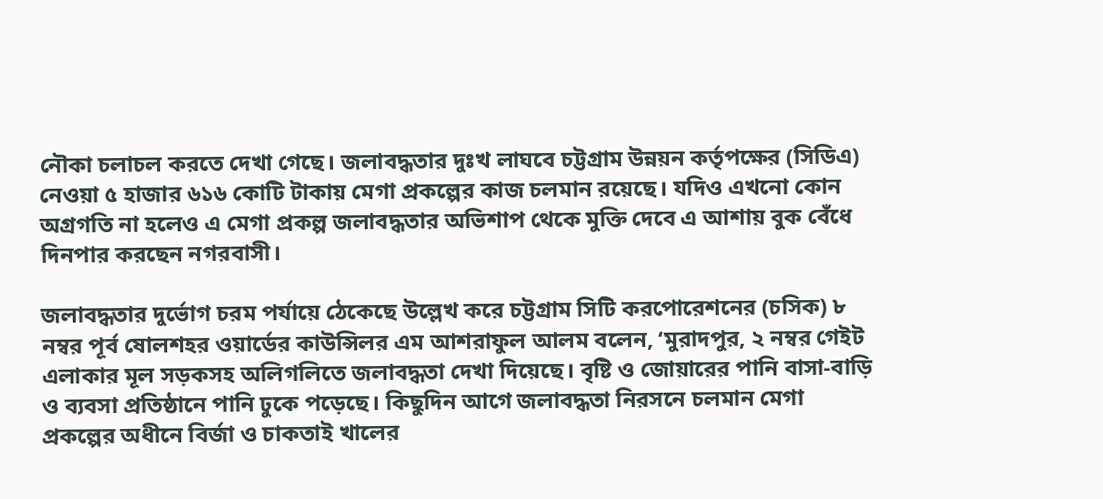নৌকা চলাচল করতে দেখা গেছে। জলাবদ্ধতার দুঃখ লাঘবে চট্টগ্রাম উন্নয়ন কর্তৃপক্ষের (সিডিএ) নেওয়া ৫ হাজার ৬১৬ কোটি টাকায় মেগা প্রকল্পের কাজ চলমান রয়েছে। যদিও এখনো কোন অগ্রগতি না হলেও এ মেগা প্রকল্প জলাবদ্ধতার অভিশাপ থেকে মুক্তি দেবে এ আশায় বুক বেঁধে দিনপার করছেন নগরবাসী।

জলাবদ্ধতার দুর্ভোগ চরম পর্যায়ে ঠেকেছে উল্লেখ করে চট্টগ্রাম সিটি করপোরেশনের (চসিক) ৮ নম্বর পূর্ব ষোলশহর ওয়ার্ডের কাউন্সিলর এম আশরাফুল আলম বলেন, ‘মুরাদপুর, ২ নম্বর গেইট এলাকার মূল সড়কসহ অলিগলিতে জলাবদ্ধতা দেখা দিয়েছে। বৃষ্টি ও জোয়ারের পানি বাসা-বাড়ি ও ব্যবসা প্রতিষ্ঠানে পানি ঢুকে পড়েছে। কিছুদিন আগে জলাবদ্ধতা নিরসনে চলমান মেগা প্রকল্পের অধীনে বির্জা ও চাকতাই খালের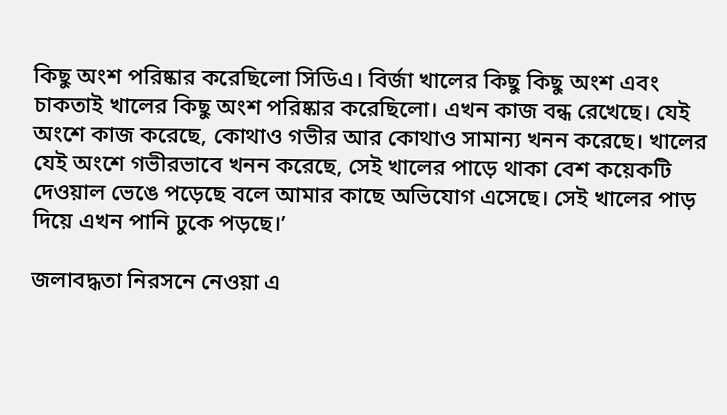কিছু অংশ পরিষ্কার করেছিলো সিডিএ। বির্জা খালের কিছু কিছু অংশ এবং চাকতাই খালের কিছু অংশ পরিষ্কার করেছিলো। এখন কাজ বন্ধ রেখেছে। যেই অংশে কাজ করেছে, কোথাও গভীর আর কোথাও সামান্য খনন করেছে। খালের যেই অংশে গভীরভাবে খনন করেছে, সেই খালের পাড়ে থাকা বেশ কয়েকটি দেওয়াল ভেঙে পড়েছে বলে আমার কাছে অভিযোগ এসেছে। সেই খালের পাড় দিয়ে এখন পানি ঢুকে পড়ছে।’

জলাবদ্ধতা নিরসনে নেওয়া এ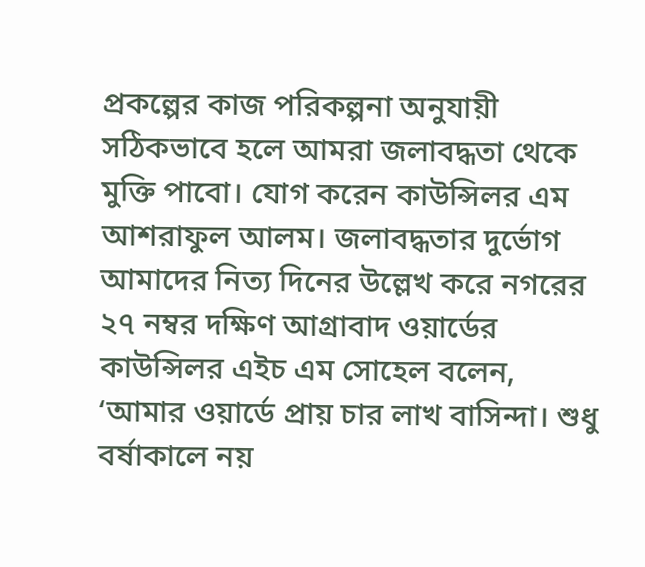প্রকল্পের কাজ পরিকল্পনা অনুযায়ী সঠিকভাবে হলে আমরা জলাবদ্ধতা থেকে মুক্তি পাবো। যোগ করেন কাউন্সিলর এম আশরাফুল আলম। জলাবদ্ধতার দুর্ভোগ আমাদের নিত্য দিনের উল্লেখ করে নগরের ২৭ নম্বর দক্ষিণ আগ্রাবাদ ওয়ার্ডের কাউন্সিলর এইচ এম সোহেল বলেন, ‘আমার ওয়ার্ডে প্রায় চার লাখ বাসিন্দা। শুধু বর্ষাকালে নয়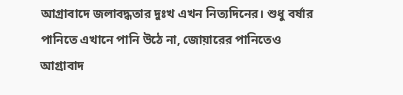আগ্রাবাদে জলাবদ্ধতার দুঃখ এখন নিত্যদিনের। শুধু বর্ষার পানিতে এখানে পানি উঠে না, জোয়ারের পানিতেও আগ্রাবাদ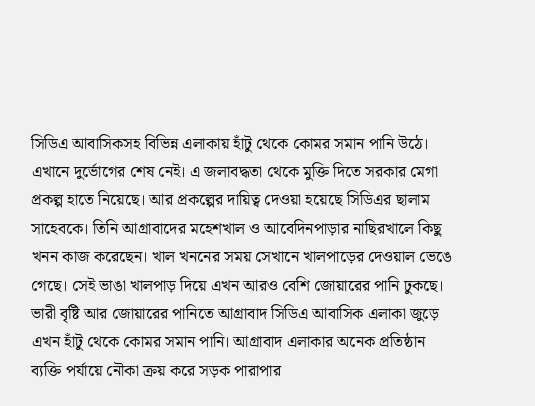সিডিএ আবাসিকসহ বিভিন্ন এলাকায় হাঁটু থেকে কোমর সমান পানি উঠে। এখানে দুর্ভোগের শেষ নেই। এ জলাবদ্ধতা থেকে মুক্তি দিতে সরকার মেগা প্রকল্প হাতে নিয়েছে। আর প্রকল্পের দায়িত্ব দেওয়া হয়েছে সিডিএর ছালাম সাহেবকে। তিনি আগ্রাবাদের মহেশখাল ও আবেদিনপাড়ার নাছিরখালে কিছু খনন কাজ করেছেন। খাল খননের সময় সেখানে খালপাড়ের দেওয়াল ভেঙে গেছে। সেই ভাঙা খালপাড় দিয়ে এখন আরও বেশি জোয়ারের পানি ঢুকছে। ভারী বৃষ্টি আর জোয়ারের পানিতে আগ্রাবাদ সিডিএ আবাসিক এলাকা জুড়ে এখন হাঁটু থেকে কোমর সমান পানি। আগ্রাবাদ এলাকার অনেক প্রতিষ্ঠান ব্যক্তি পর্যায়ে নৌকা ক্রয় করে সড়ক পারাপার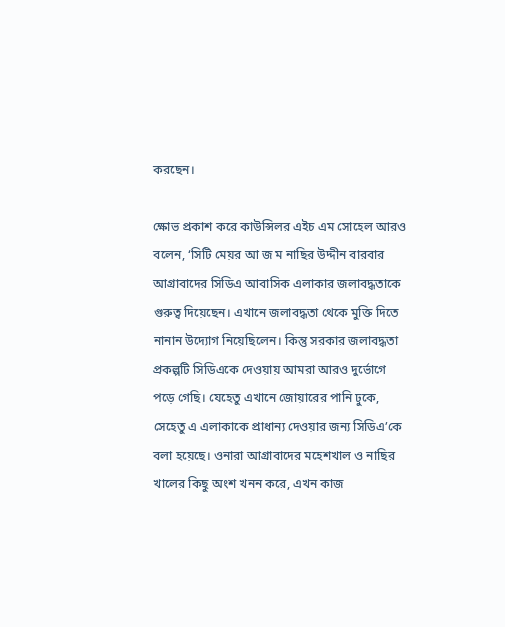করছেন।

ক্ষোভ প্রকাশ করে কাউন্সিলর এইচ এম সোহেল আরও বলেন, ‘সিটি মেয়র আ জ ম নাছির উদ্দীন বারবার আগ্রাবাদের সিডিএ আবাসিক এলাকার জলাবদ্ধতাকে গুরুত্ব দিয়েছেন। এখানে জলাবদ্ধতা থেকে মুক্তি দিতে নানান উদ্যোগ নিয়েছিলেন। কিন্তু সরকার জলাবদ্ধতা প্রকল্পটি সিডিএকে দেওয়ায় আমরা আরও দুর্ভোগে পড়ে গেছি। যেহেতু এখানে জোয়ারের পানি ঢুকে, সেহেতু এ এলাকাকে প্রাধান্য দেওয়ার জন্য সিডিএ’কে বলা হয়েছে। ওনারা আগ্রাবাদের মহেশখাল ও নাছির খালের কিছু অংশ খনন করে, এখন কাজ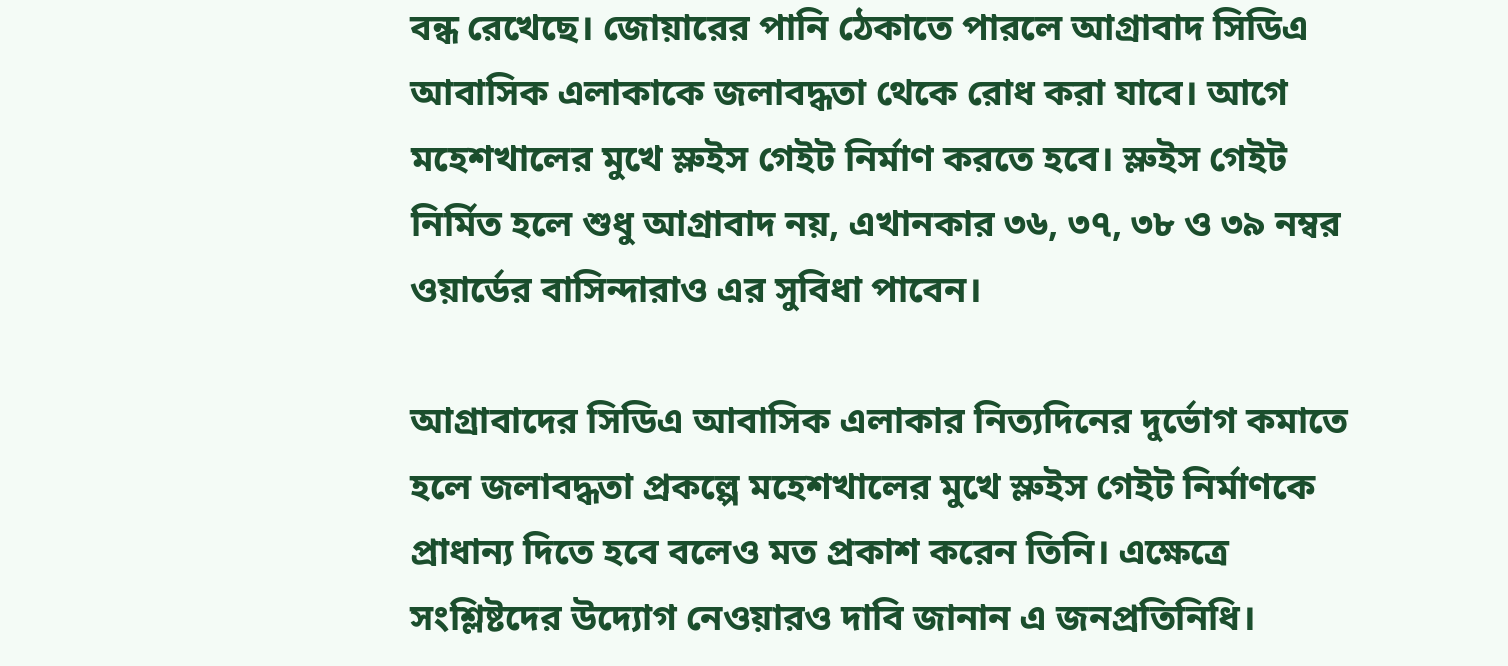বন্ধ রেখেছে। জোয়ারের পানি ঠেকাতে পারলে আগ্রাবাদ সিডিএ আবাসিক এলাকাকে জলাবদ্ধতা থেকে রোধ করা যাবে। আগে মহেশখালের মুখে স্লুইস গেইট নির্মাণ করতে হবে। স্লুইস গেইট নির্মিত হলে শুধু আগ্রাবাদ নয়, এখানকার ৩৬, ৩৭, ৩৮ ও ৩৯ নম্বর ওয়ার্ডের বাসিন্দারাও এর সুবিধা পাবেন।

আগ্রাবাদের সিডিএ আবাসিক এলাকার নিত্যদিনের দুর্ভোগ কমাতে হলে জলাবদ্ধতা প্রকল্পে মহেশখালের মুখে স্লুইস গেইট নির্মাণকে প্রাধান্য দিতে হবে বলেও মত প্রকাশ করেন তিনি। এক্ষেত্রে সংশ্লিষ্টদের উদ্যোগ নেওয়ারও দাবি জানান এ জনপ্রতিনিধি।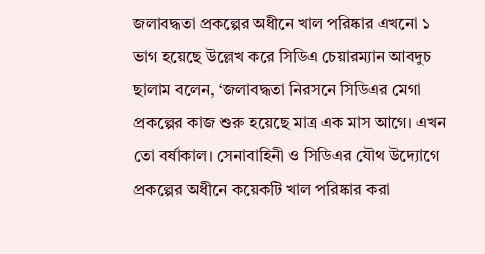জলাবদ্ধতা প্রকল্পের অধীনে খাল পরিষ্কার এখনো ১ ভাগ হয়েছে উল্লেখ করে সিডিএ চেয়ারম্যান আবদুচ ছালাম বলেন, ‘জলাবদ্ধতা নিরসনে সিডিএর মেগা প্রকল্পের কাজ শুরু হয়েছে মাত্র এক মাস আগে। এখন তো বর্ষাকাল। সেনাবাহিনী ও সিডিএর যৌথ উদ্যোগে প্রকল্পের অধীনে কয়েকটি খাল পরিষ্কার করা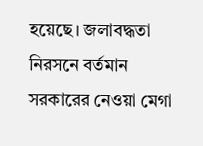হয়েছে। জলাবদ্ধতা নিরসনে বর্তমান সরকারের নেওয়া মেগা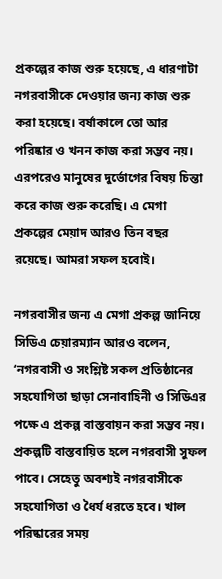প্রকল্পের কাজ শুরু হয়েছে, এ ধারণাটা নগরবাসীকে দেওয়ার জন্য কাজ শুরু করা হয়েছে। বর্ষাকালে তো আর পরিষ্কার ও খনন কাজ করা সম্ভব নয়। এরপরেও মানুষের দুর্ভোগের বিষয় চিন্তা করে কাজ শুরু করেছি। এ মেগা প্রকল্পের মেয়াদ আরও তিন বছর রয়েছে। আমরা সফল হবোই।

নগরবাসীর জন্য এ মেগা প্রকল্প জানিয়ে সিডিএ চেয়ারম্যান আরও বলেন, ‘নগরবাসী ও সংশ্লিষ্ট সকল প্রতিষ্ঠানের সহযোগিতা ছাড়া সেনাবাহিনী ও সিডিএর পক্ষে এ প্রকল্প বাস্তবায়ন করা সম্ভব নয়। প্রকল্পটি বাস্তবায়িত হলে নগরবাসী সুফল পাবে। সেহেতু অবশ্যই নগরবাসীকে সহযোগিতা ও ধৈর্য ধরতে হবে। খাল পরিষ্কারের সময়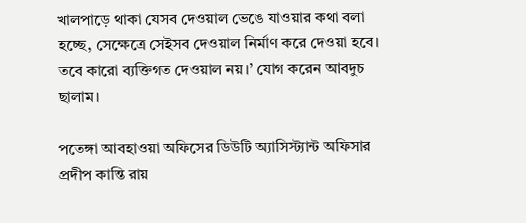খালপাড়ে থাকা যেসব দেওয়াল ভেঙে যাওয়ার কথা বলা হচ্ছে, সেক্ষেত্রে সেইসব দেওয়াল নির্মাণ করে দেওয়া হবে। তবে কারো ব্যক্তিগত দেওয়াল নয়।’ যোগ করেন আবদুচ ছালাম।

পতেঙ্গা আবহাওয়া অফিসের ডিউটি অ্যাসিস্ট্যান্ট অফিসার প্রদীপ কান্তি রায়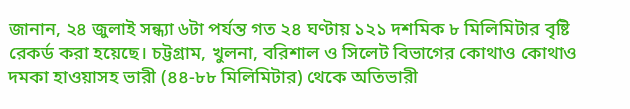জানান, ২৪ জুলাই সন্ধ্যা ৬টা পর্যন্ত গত ২৪ ঘণ্টায় ১২১ দশমিক ৮ মিলিমিটার বৃষ্টি রেকর্ড করা হয়েছে। চট্টগ্রাম, খুলনা, বরিশাল ও সিলেট বিভাগের কোথাও কোথাও দমকা হাওয়াসহ ভারী (৪৪-৮৮ মিলিমিটার) থেকে অতিভারী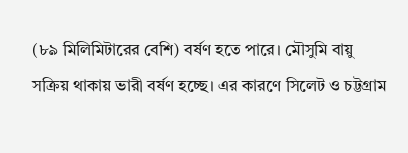(৮৯ মিলিমিটারের বেশি) বর্ষণ হতে পারে। মৌসুমি বায়ু সক্রিয় থাকায় ভারী বর্ষণ হচ্ছে। এর কারণে সিলেট ও চট্টগ্রাম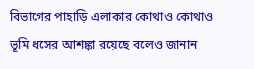বিভাগের পাহাড়ি এলাকার কোথাও কোথাও ভূমি ধসের আশঙ্কা রয়েছে বলেও জানান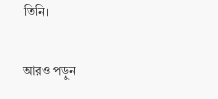তিনি।

আরও পড়ুন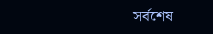সর্বশেষ